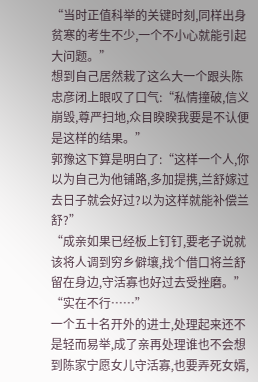“当时正值科举的关键时刻,同样出身贫寒的考生不少,一个不小心就能引起大问题。”
想到自己居然栽了这么大一个跟头陈忠彦闭上眼叹了口气:“私情撞破,信义崩毁,尊严扫地,众目睽睽我要是不认便是这样的结果。”
郭豫这下算是明白了:“这样一个人,你以为自己为他铺路,多加提携,兰舒嫁过去日子就会好过?以为这样就能补偿兰舒?”
“成亲如果已经板上钉钉,要老子说就该将人调到穷乡僻壤,找个借口将兰舒留在身边,守活寡也好过去受挫磨。”
“实在不行……”
一个五十名开外的进士,处理起来还不是轻而易举,成了亲再处理谁也不会想到陈家宁愿女儿守活寡,也要弄死女婿,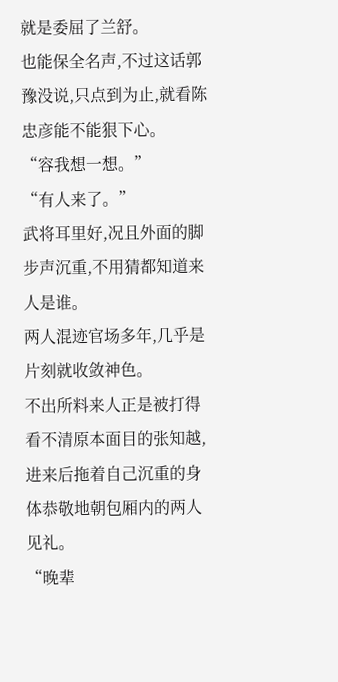就是委屈了兰舒。
也能保全名声,不过这话郭豫没说,只点到为止,就看陈忠彦能不能狠下心。
“容我想一想。”
“有人来了。”
武将耳里好,况且外面的脚步声沉重,不用猜都知道来人是谁。
两人混迹官场多年,几乎是片刻就收敛神色。
不出所料来人正是被打得看不清原本面目的张知越,进来后拖着自己沉重的身体恭敬地朝包厢内的两人见礼。
“晚辈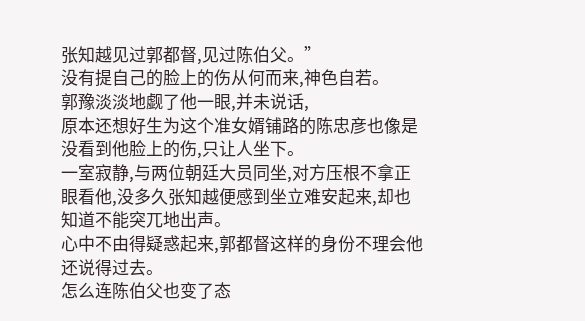张知越见过郭都督,见过陈伯父。”
没有提自己的脸上的伤从何而来,神色自若。
郭豫淡淡地觑了他一眼,并未说话,
原本还想好生为这个准女婿铺路的陈忠彦也像是没看到他脸上的伤,只让人坐下。
一室寂静,与两位朝廷大员同坐,对方压根不拿正眼看他,没多久张知越便感到坐立难安起来,却也知道不能突兀地出声。
心中不由得疑惑起来,郭都督这样的身份不理会他还说得过去。
怎么连陈伯父也变了态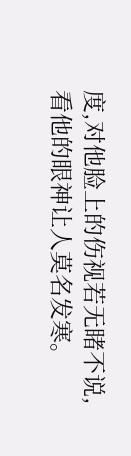度,对他脸上的伤视若无睹不说,看他的眼神让人莫名发寒。